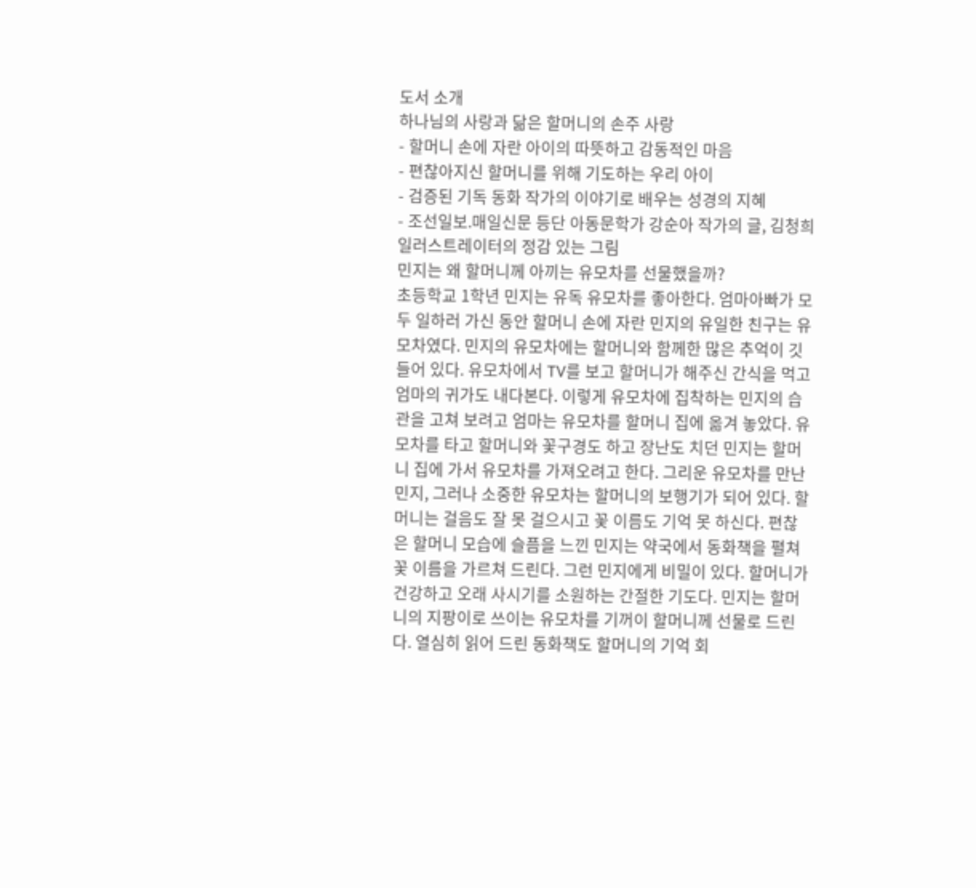도서 소개
하나님의 사랑과 닮은 할머니의 손주 사랑
- 할머니 손에 자란 아이의 따뜻하고 감동적인 마음
- 편찮아지신 할머니를 위해 기도하는 우리 아이
- 검증된 기독 동화 작가의 이야기로 배우는 성경의 지혜
- 조선일보.매일신문 등단 아동문학가 강순아 작가의 글, 김청희 일러스트레이터의 정감 있는 그림
민지는 왜 할머니께 아끼는 유모차를 선물했을까?
초등학교 1학년 민지는 유독 유모차를 좋아한다. 엄마아빠가 모두 일하러 가신 동안 할머니 손에 자란 민지의 유일한 친구는 유모차였다. 민지의 유모차에는 할머니와 함께한 많은 추억이 깃들어 있다. 유모차에서 TV를 보고 할머니가 해주신 간식을 먹고 엄마의 귀가도 내다본다. 이렇게 유모차에 집착하는 민지의 습관을 고쳐 보려고 엄마는 유모차를 할머니 집에 옮겨 놓았다. 유모차를 타고 할머니와 꽃구경도 하고 장난도 치던 민지는 할머니 집에 가서 유모차를 가져오려고 한다. 그리운 유모차를 만난 민지, 그러나 소중한 유모차는 할머니의 보행기가 되어 있다. 할머니는 걸음도 잘 못 걸으시고 꽃 이름도 기억 못 하신다. 편찮은 할머니 모습에 슬픔을 느낀 민지는 약국에서 동화책을 펼쳐 꽃 이름을 가르쳐 드린다. 그런 민지에게 비밀이 있다. 할머니가 건강하고 오래 사시기를 소원하는 간절한 기도다. 민지는 할머니의 지팡이로 쓰이는 유모차를 기꺼이 할머니께 선물로 드린다. 열심히 읽어 드린 동화책도 할머니의 기억 회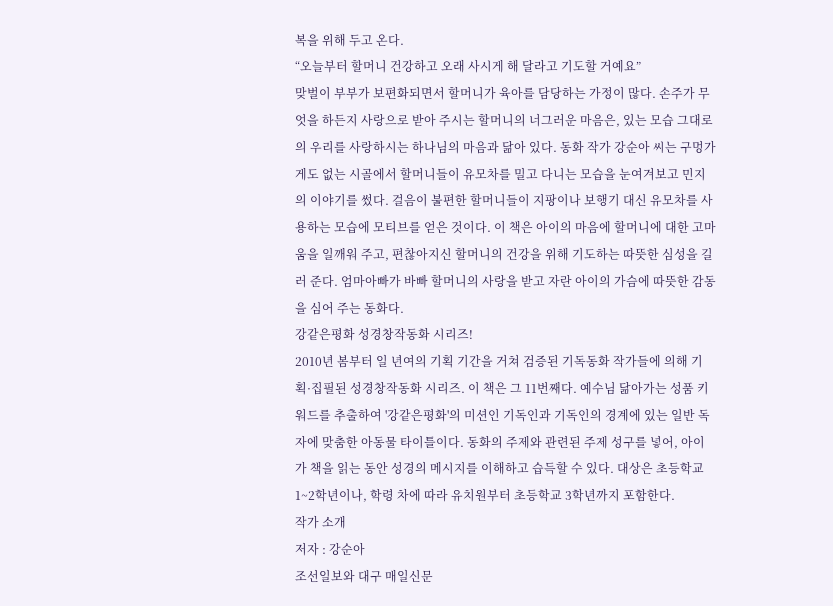복을 위해 두고 온다.
“오늘부터 할머니 건강하고 오래 사시게 해 달라고 기도할 거예요”
맞벌이 부부가 보편화되면서 할머니가 육아를 담당하는 가정이 많다. 손주가 무엇을 하든지 사랑으로 받아 주시는 할머니의 너그러운 마음은, 있는 모습 그대로의 우리를 사랑하시는 하나님의 마음과 닮아 있다. 동화 작가 강순아 씨는 구멍가게도 없는 시골에서 할머니들이 유모차를 밀고 다니는 모습을 눈여겨보고 민지의 이야기를 썼다. 걸음이 불편한 할머니들이 지팡이나 보행기 대신 유모차를 사용하는 모습에 모티브를 얻은 것이다. 이 책은 아이의 마음에 할머니에 대한 고마움을 일깨워 주고, 편찮아지신 할머니의 건강을 위해 기도하는 따뜻한 심성을 길러 준다. 엄마아빠가 바빠 할머니의 사랑을 받고 자란 아이의 가슴에 따뜻한 감동을 심어 주는 동화다.
강같은평화 성경창작동화 시리즈!
2010년 봄부터 일 년여의 기획 기간을 거쳐 검증된 기독동화 작가들에 의해 기획·집필된 성경창작동화 시리즈. 이 책은 그 11번째다. 예수님 닮아가는 성품 키워드를 추출하여 '강같은평화'의 미션인 기독인과 기독인의 경계에 있는 일반 독자에 맞춤한 아동물 타이틀이다. 동화의 주제와 관련된 주제 성구를 넣어, 아이가 책을 읽는 동안 성경의 메시지를 이해하고 습득할 수 있다. 대상은 초등학교 1~2학년이나, 학령 차에 따라 유치원부터 초등학교 3학년까지 포함한다.
작가 소개
저자 : 강순아
조선일보와 대구 매일신문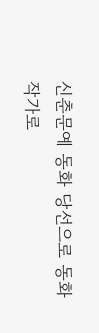신춘문예 동화 당선으로 동화작가로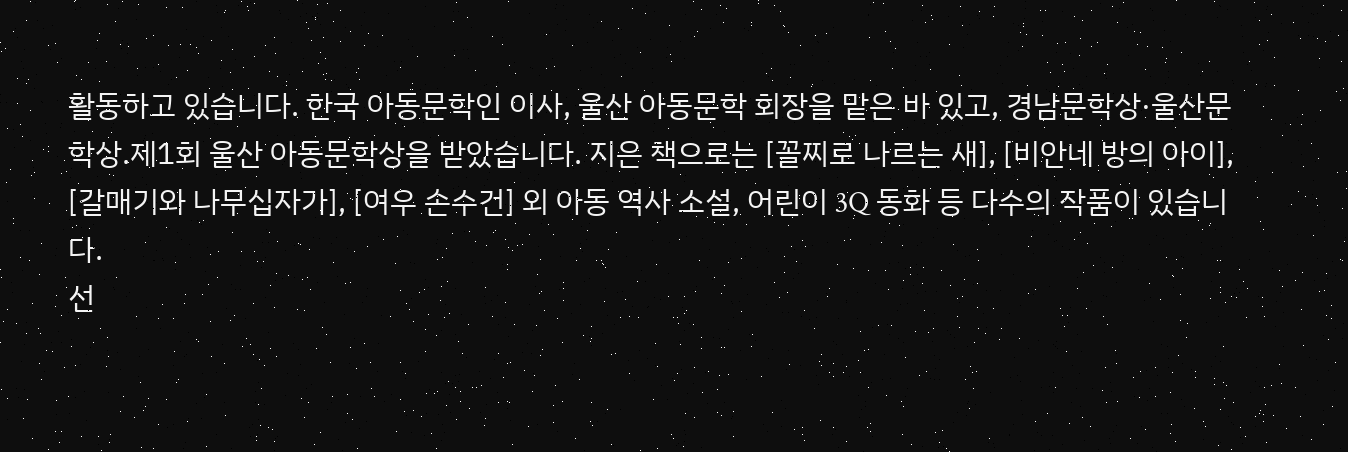활동하고 있습니다. 한국 아동문학인 이사, 울산 아동문학 회장을 맡은 바 있고, 경남문학상·울산문학상.제1회 울산 아동문학상을 받았습니다. 지은 책으로는 [꼴찌로 나르는 새], [비안네 방의 아이], [갈매기와 나무십자가], [여우 손수건] 외 아동 역사 소설, 어린이 3Q 동화 등 다수의 작품이 있습니다.
선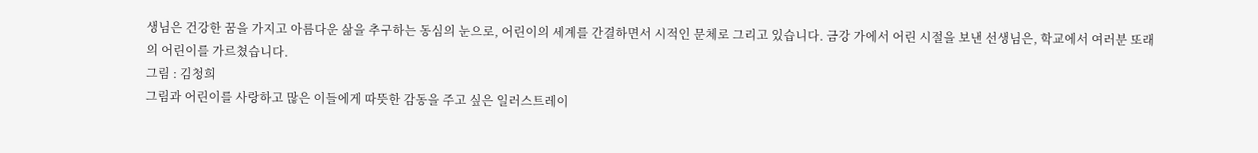생님은 건강한 꿈을 가지고 아름다운 삶을 추구하는 동심의 눈으로, 어린이의 세계를 간결하면서 시적인 문체로 그리고 있습니다. 금강 가에서 어린 시절을 보낸 선생님은, 학교에서 여러분 또래의 어린이를 가르쳤습니다.
그림 : 김청희
그림과 어린이를 사랑하고 많은 이들에게 따뜻한 감동을 주고 싶은 일러스트레이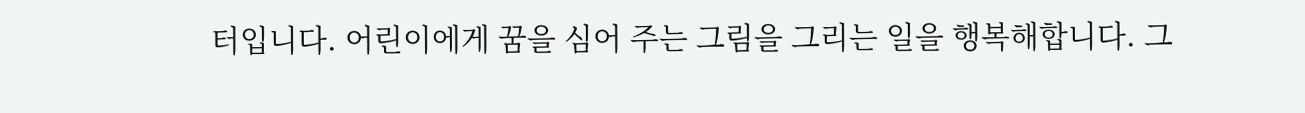터입니다. 어린이에게 꿈을 심어 주는 그림을 그리는 일을 행복해합니다. 그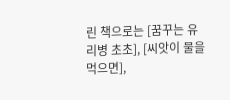린 책으로는 [꿈꾸는 유리병 초초], [씨앗이 물을 먹으면],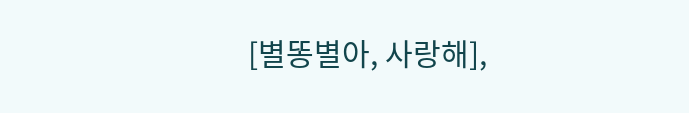[별똥별아, 사랑해],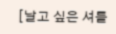[날고 싶은 셔틀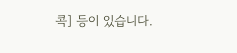콕] 등이 있습니다.